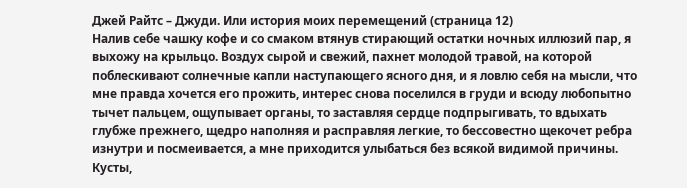Джей Райтс – Джуди. Или история моих перемещений (страница 12)
Налив себе чашку кофе и со смаком втянув стирающий остатки ночных иллюзий пар, я выхожу на крыльцо. Воздух сырой и свежий, пахнет молодой травой, на которой поблескивают солнечные капли наступающего ясного дня, и я ловлю себя на мысли, что мне правда хочется его прожить, интерес снова поселился в груди и всюду любопытно тычет пальцем, ощупывает органы, то заставляя сердце подпрыгивать, то вдыхать глубже прежнего, щедро наполняя и расправляя легкие, то бессовестно щекочет ребра изнутри и посмеивается, а мне приходится улыбаться без всякой видимой причины.
Кусты,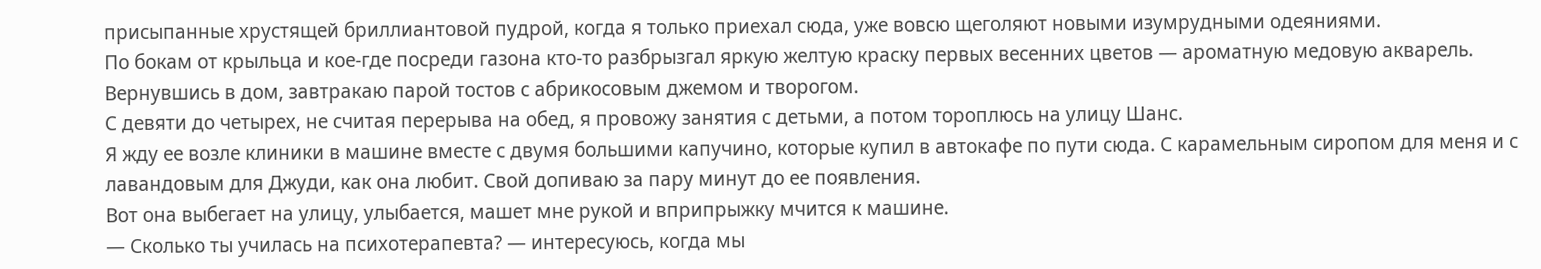присыпанные хрустящей бриллиантовой пудрой, когда я только приехал сюда, уже вовсю щеголяют новыми изумрудными одеяниями.
По бокам от крыльца и кое-где посреди газона кто-то разбрызгал яркую желтую краску первых весенних цветов — ароматную медовую акварель.
Вернувшись в дом, завтракаю парой тостов с абрикосовым джемом и творогом.
С девяти до четырех, не считая перерыва на обед, я провожу занятия с детьми, а потом тороплюсь на улицу Шанс.
Я жду ее возле клиники в машине вместе с двумя большими капучино, которые купил в автокафе по пути сюда. С карамельным сиропом для меня и с лавандовым для Джуди, как она любит. Свой допиваю за пару минут до ее появления.
Вот она выбегает на улицу, улыбается, машет мне рукой и вприпрыжку мчится к машине.
— Сколько ты училась на психотерапевта? — интересуюсь, когда мы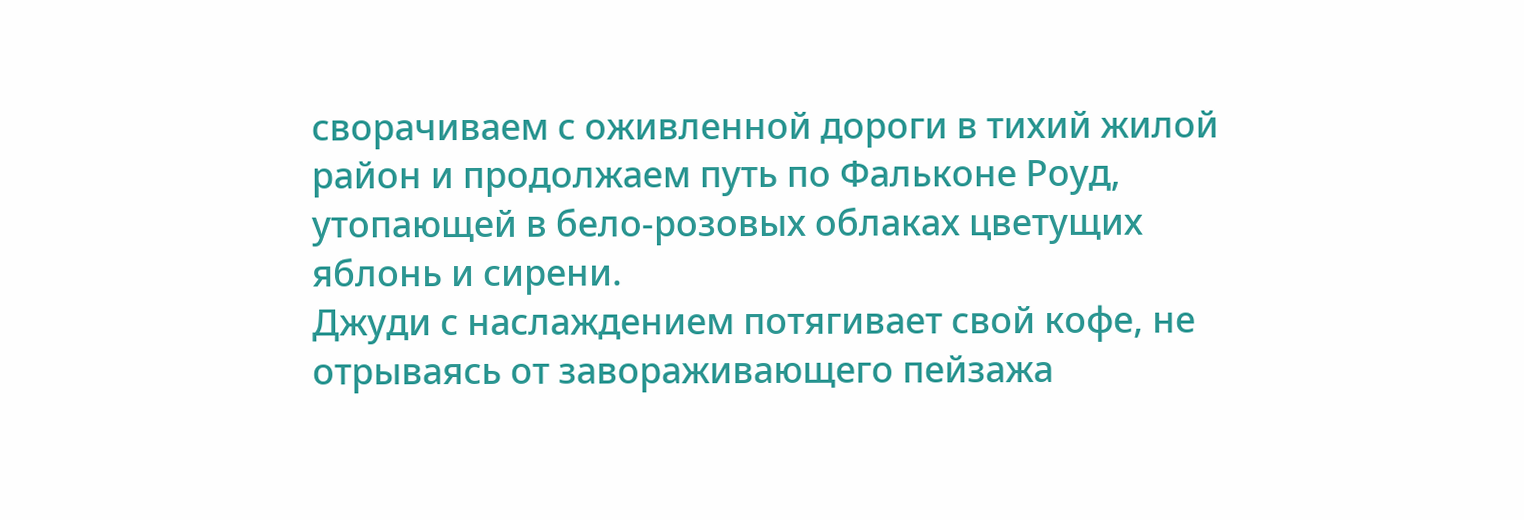сворачиваем с оживленной дороги в тихий жилой район и продолжаем путь по Фальконе Роуд, утопающей в бело-розовых облаках цветущих яблонь и сирени.
Джуди с наслаждением потягивает свой кофе, не отрываясь от завораживающего пейзажа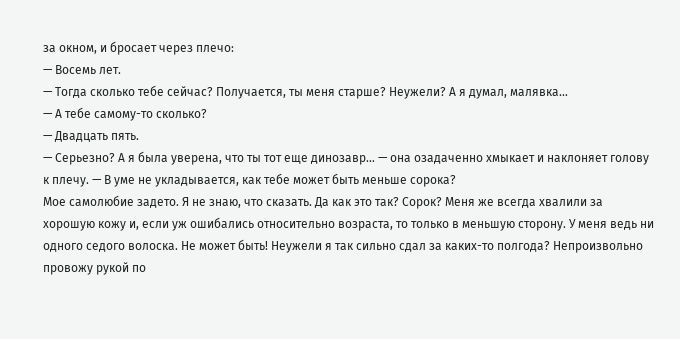за окном, и бросает через плечо:
— Восемь лет.
— Тогда сколько тебе сейчас? Получается, ты меня старше? Неужели? А я думал, малявка…
— А тебе самому-то сколько?
— Двадцать пять.
— Серьезно? А я была уверена, что ты тот еще динозавр… — она озадаченно хмыкает и наклоняет голову к плечу. — В уме не укладывается, как тебе может быть меньше сорока?
Мое самолюбие задето. Я не знаю, что сказать. Да как это так? Сорок? Меня же всегда хвалили за хорошую кожу и, если уж ошибались относительно возраста, то только в меньшую сторону. У меня ведь ни одного седого волоска. Не может быть! Неужели я так сильно сдал за каких-то полгода? Непроизвольно провожу рукой по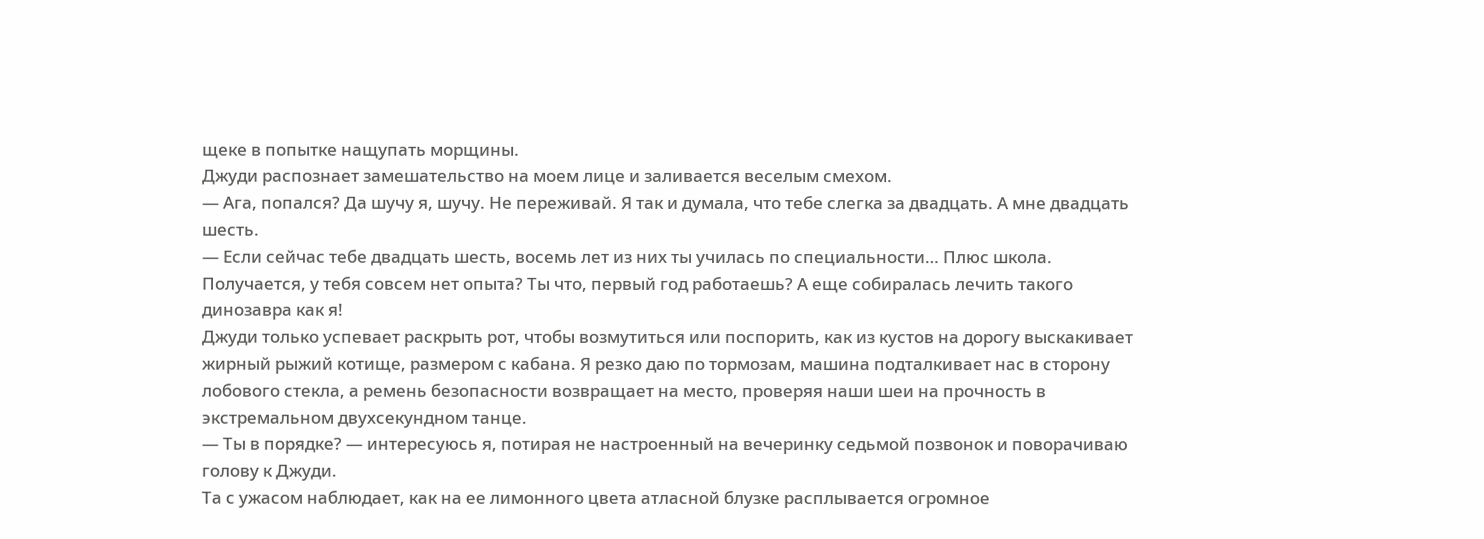щеке в попытке нащупать морщины.
Джуди распознает замешательство на моем лице и заливается веселым смехом.
— Ага, попался? Да шучу я, шучу. Не переживай. Я так и думала, что тебе слегка за двадцать. А мне двадцать шесть.
— Если сейчас тебе двадцать шесть, восемь лет из них ты училась по специальности… Плюс школа. Получается, у тебя совсем нет опыта? Ты что, первый год работаешь? А еще собиралась лечить такого динозавра как я!
Джуди только успевает раскрыть рот, чтобы возмутиться или поспорить, как из кустов на дорогу выскакивает жирный рыжий котище, размером с кабана. Я резко даю по тормозам, машина подталкивает нас в сторону лобового стекла, а ремень безопасности возвращает на место, проверяя наши шеи на прочность в экстремальном двухсекундном танце.
— Ты в порядке? — интересуюсь я, потирая не настроенный на вечеринку седьмой позвонок и поворачиваю голову к Джуди.
Та с ужасом наблюдает, как на ее лимонного цвета атласной блузке расплывается огромное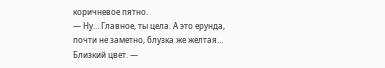коричневое пятно.
— Ну… Главное, ты цела. А это ерунда, почти не заметно, блузка же желтая… Близкий цвет. —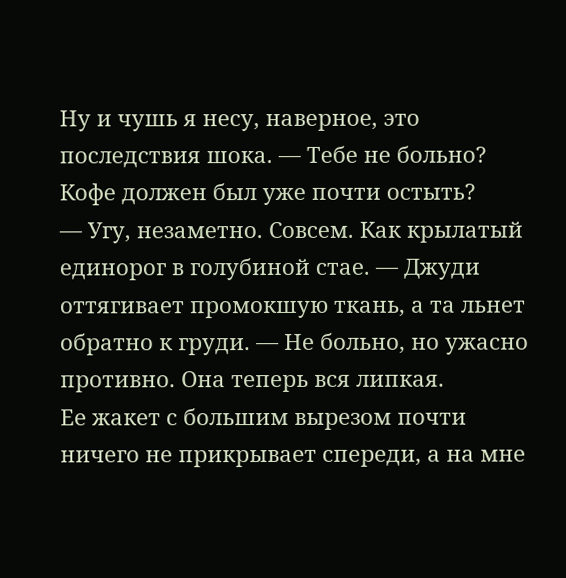Ну и чушь я несу, наверное, это последствия шока. — Тебе не больно? Кофе должен был уже почти остыть?
— Угу, незаметно. Совсем. Как крылатый единорог в голубиной стае. — Джуди оттягивает промокшую ткань, а та льнет обратно к груди. — Не больно, но ужасно противно. Она теперь вся липкая.
Ее жакет с большим вырезом почти ничего не прикрывает спереди, а на мне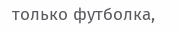только футболка,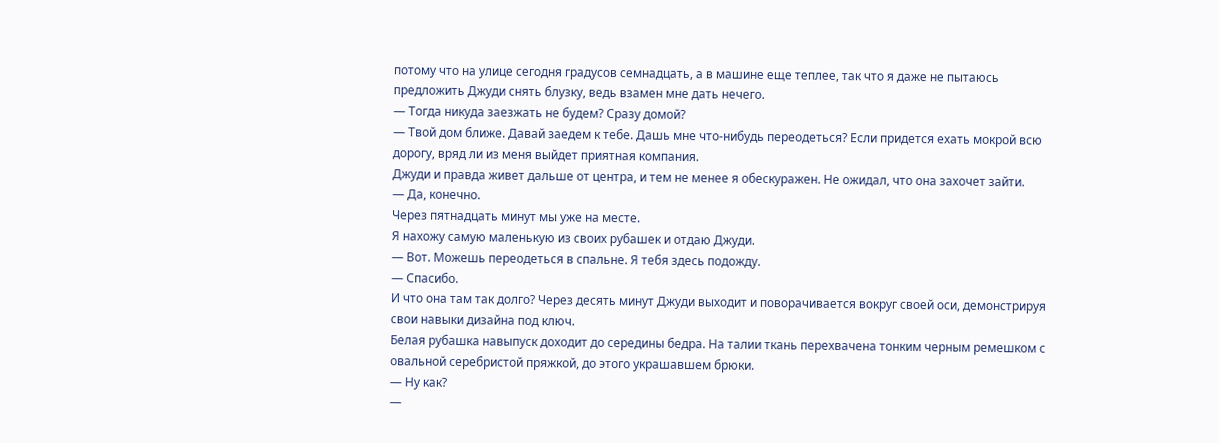потому что на улице сегодня градусов семнадцать, а в машине еще теплее, так что я даже не пытаюсь предложить Джуди снять блузку, ведь взамен мне дать нечего.
— Тогда никуда заезжать не будем? Сразу домой?
— Твой дом ближе. Давай заедем к тебе. Дашь мне что-нибудь переодеться? Если придется ехать мокрой всю дорогу, вряд ли из меня выйдет приятная компания.
Джуди и правда живет дальше от центра, и тем не менее я обескуражен. Не ожидал, что она захочет зайти.
— Да, конечно.
Через пятнадцать минут мы уже на месте.
Я нахожу самую маленькую из своих рубашек и отдаю Джуди.
— Вот. Можешь переодеться в спальне. Я тебя здесь подожду.
— Спасибо.
И что она там так долго? Через десять минут Джуди выходит и поворачивается вокруг своей оси, демонстрируя свои навыки дизайна под ключ.
Белая рубашка навыпуск доходит до середины бедра. На талии ткань перехвачена тонким черным ремешком с овальной серебристой пряжкой, до этого украшавшем брюки.
— Ну как?
—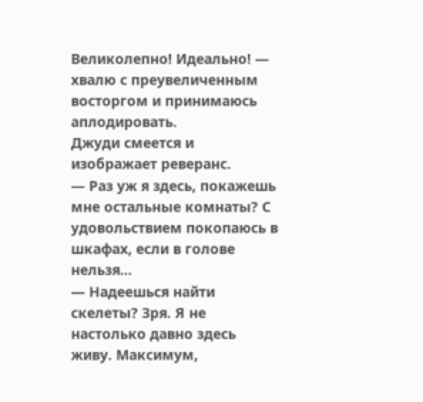Великолепно! Идеально! — хвалю с преувеличенным восторгом и принимаюсь аплодировать.
Джуди смеется и изображает реверанс.
— Раз уж я здесь, покажешь мне остальные комнаты? С удовольствием покопаюсь в шкафах, если в голове нельзя…
— Надеешься найти скелеты? Зря. Я не настолько давно здесь живу. Максимум,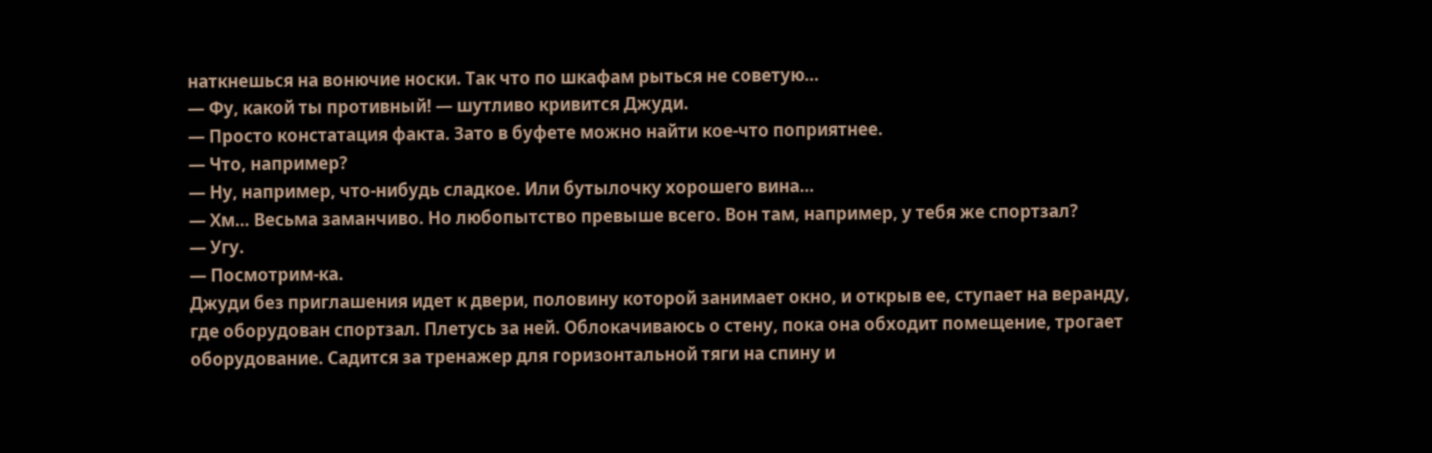наткнешься на вонючие носки. Так что по шкафам рыться не советую…
— Фу, какой ты противный! — шутливо кривится Джуди.
— Просто констатация факта. Зато в буфете можно найти кое-что поприятнее.
— Что, например?
— Ну, например, что-нибудь сладкое. Или бутылочку хорошего вина…
— Хм… Весьма заманчиво. Но любопытство превыше всего. Вон там, например, у тебя же спортзал?
— Угу.
— Посмотрим-ка.
Джуди без приглашения идет к двери, половину которой занимает окно, и открыв ее, ступает на веранду, где оборудован спортзал. Плетусь за ней. Облокачиваюсь о стену, пока она обходит помещение, трогает оборудование. Садится за тренажер для горизонтальной тяги на спину и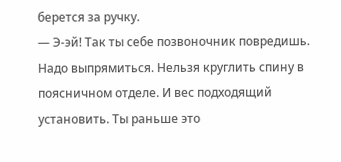берется за ручку.
— Э-эй! Так ты себе позвоночник повредишь. Надо выпрямиться. Нельзя круглить спину в поясничном отделе. И вес подходящий установить. Ты раньше это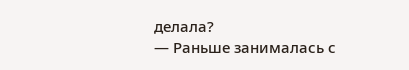делала?
— Раньше занималась с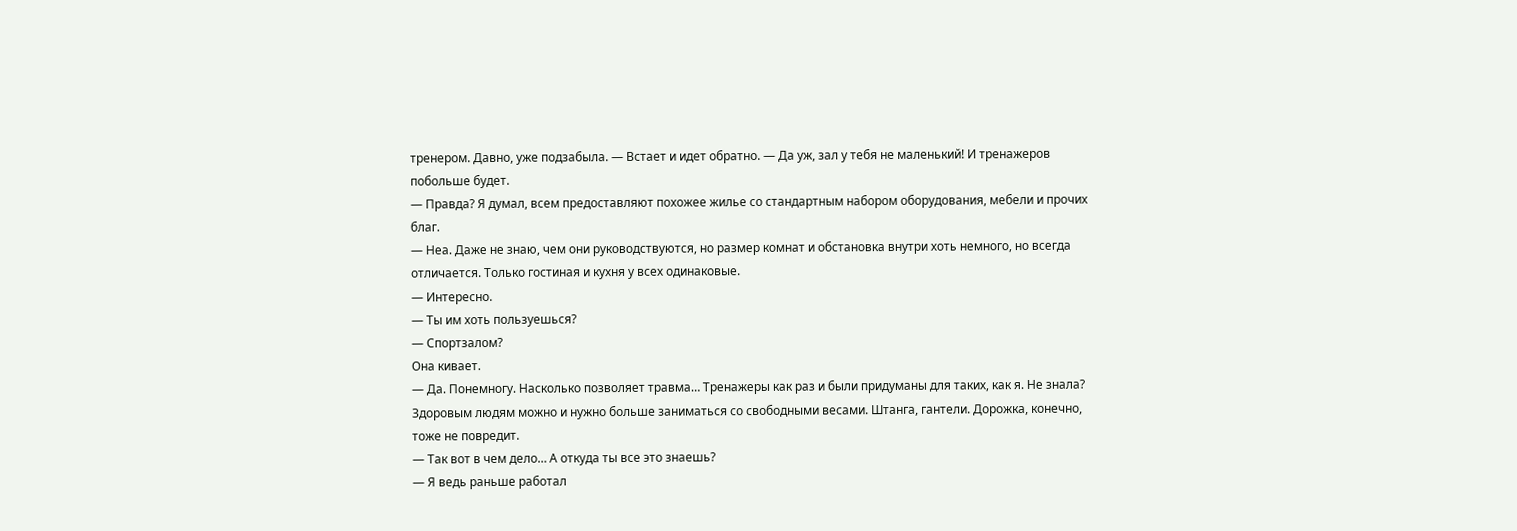тренером. Давно, уже подзабыла. — Встает и идет обратно. — Да уж, зал у тебя не маленький! И тренажеров побольше будет.
— Правда? Я думал, всем предоставляют похожее жилье со стандартным набором оборудования, мебели и прочих благ.
— Неа. Даже не знаю, чем они руководствуются, но размер комнат и обстановка внутри хоть немного, но всегда отличается. Только гостиная и кухня у всех одинаковые.
— Интересно.
— Ты им хоть пользуешься?
— Спортзалом?
Она кивает.
— Да. Понемногу. Насколько позволяет травма… Тренажеры как раз и были придуманы для таких, как я. Не знала? Здоровым людям можно и нужно больше заниматься со свободными весами. Штанга, гантели. Дорожка, конечно, тоже не повредит.
— Так вот в чем дело… А откуда ты все это знаешь?
— Я ведь раньше работал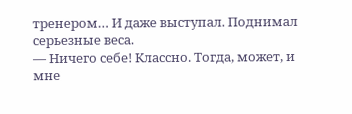тренером… И даже выступал. Поднимал серьезные веса.
— Ничего себе! Классно. Тогда, может, и мне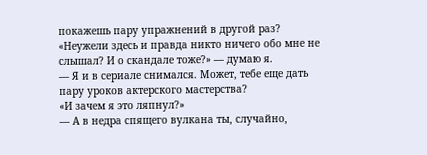покажешь пару упражнений в другой раз?
«Неужели здесь и правда никто ничего обо мне не слышал? И о скандале тоже?» — думаю я.
— Я и в сериале снимался. Может, тебе еще дать пару уроков актерского мастерства?
«И зачем я это ляпнул?»
— А в недра спящего вулкана ты, случайно,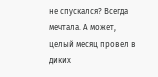не спускался? Всегда мечтала. А может, целый месяц провел в диких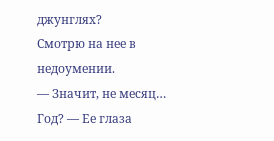джунглях?
Смотрю на нее в недоумении.
— Значит, не месяц… Год? — Ее глаза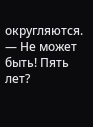округляются. — Не может быть! Пять лет?